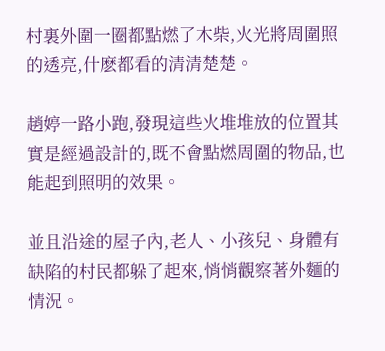村裏外圍一圈都點燃了木柴,火光將周圍照的透亮,什麽都看的清清楚楚。

趙婷一路小跑,發現這些火堆堆放的位置其實是經過設計的,既不會點燃周圍的物品,也能起到照明的效果。

並且沿途的屋子內,老人、小孩兒、身體有缺陷的村民都躲了起來,悄悄觀察著外麵的情況。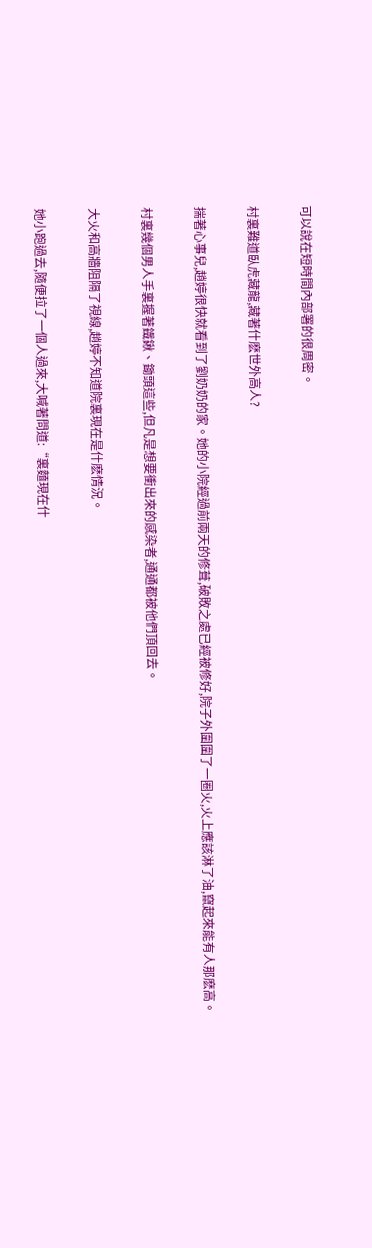可以說在短時間內部署的很周密。

村裏難道臥虎藏龍,藏著什麽世外高人?

揣著心事兒,趙婷很快就看到了劉奶奶的家。她的小院經過前兩天的修葺,破敗之處已經被修好,院子外圍圍了一圈火,火上應該淋了油,竄起來能有人那麽高。

村裏幾個男人手裏握著鐵鍬、鋤頭這些,但凡是想要衝出來的感染者,通通都被他們頂回去。

大火和高牆阻隔了視線,趙婷不知道院裏現在是什麽情況。

她小跑過去,隨便拉了一個人過來,大喊著問道:“裏麵現在什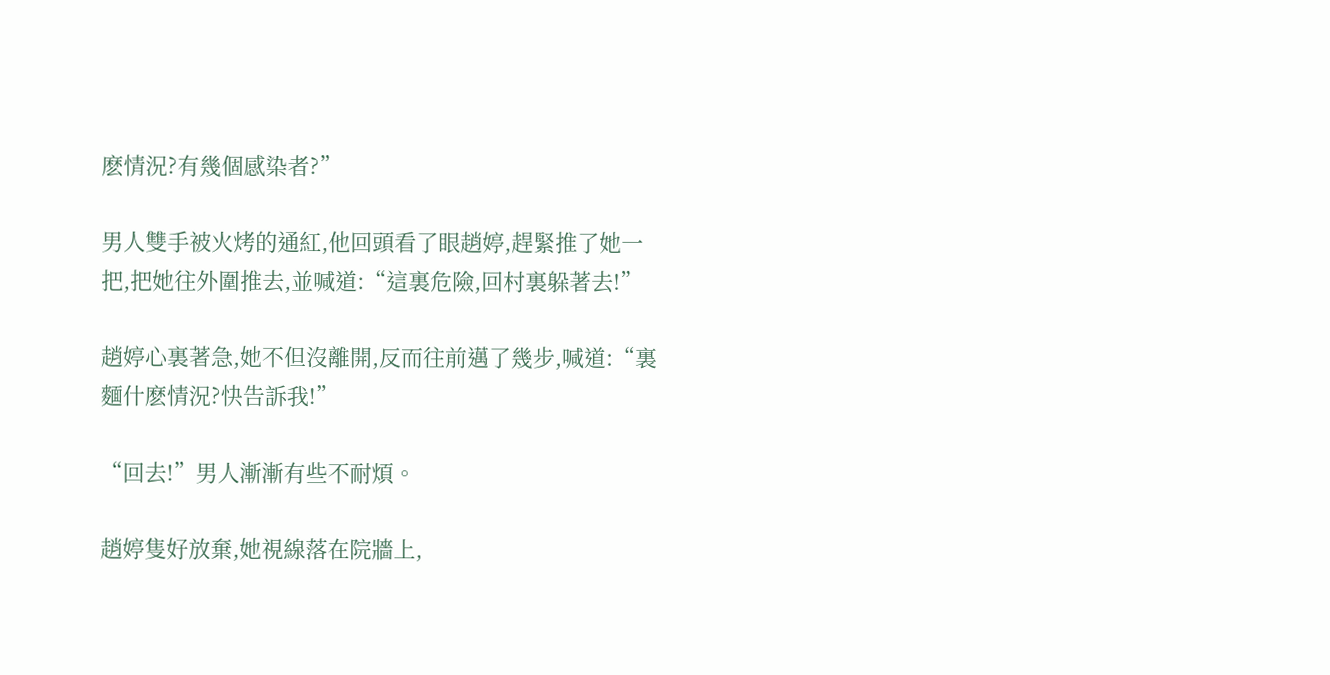麽情況?有幾個感染者?”

男人雙手被火烤的通紅,他回頭看了眼趙婷,趕緊推了她一把,把她往外圍推去,並喊道:“這裏危險,回村裏躲著去!”

趙婷心裏著急,她不但沒離開,反而往前邁了幾步,喊道:“裏麵什麽情況?快告訴我!”

“回去!”男人漸漸有些不耐煩。

趙婷隻好放棄,她視線落在院牆上,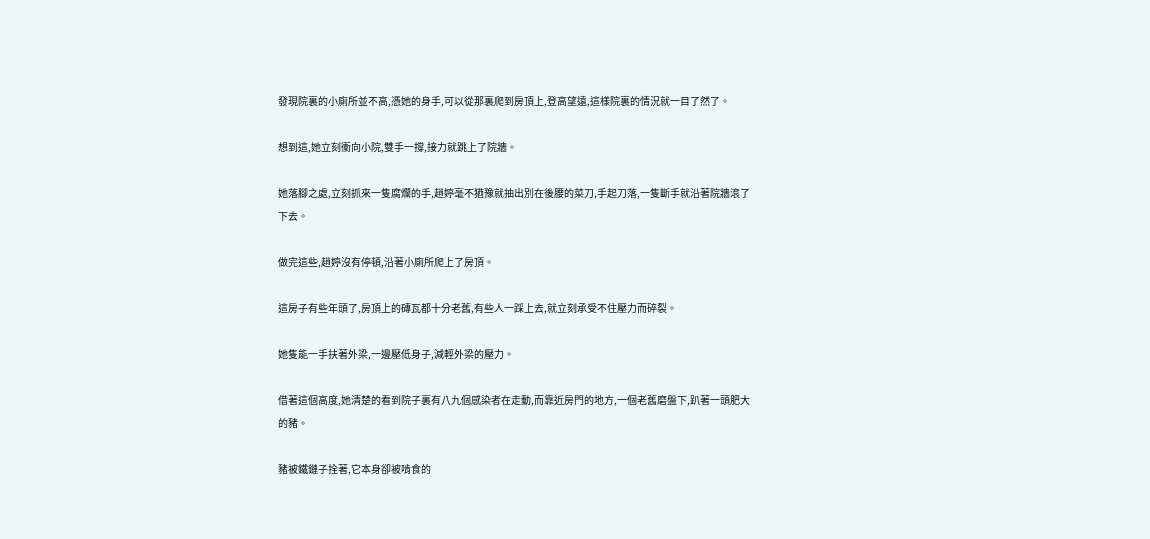發現院裏的小廁所並不高,憑她的身手,可以從那裏爬到房頂上,登高望遠,這樣院裏的情況就一目了然了。

想到這,她立刻衝向小院,雙手一撐,接力就跳上了院牆。

她落腳之處,立刻抓來一隻腐爛的手,趙婷毫不猶豫就抽出別在後腰的菜刀,手起刀落,一隻斷手就沿著院牆滾了下去。

做完這些,趙婷沒有停頓,沿著小廁所爬上了房頂。

這房子有些年頭了,房頂上的磚瓦都十分老舊,有些人一踩上去,就立刻承受不住壓力而碎裂。

她隻能一手扶著外梁,一邊壓低身子,減輕外梁的壓力。

借著這個高度,她清楚的看到院子裏有八九個感染者在走動,而靠近房門的地方,一個老舊磨盤下,趴著一頭肥大的豬。

豬被鐵鏈子拴著,它本身卻被啃食的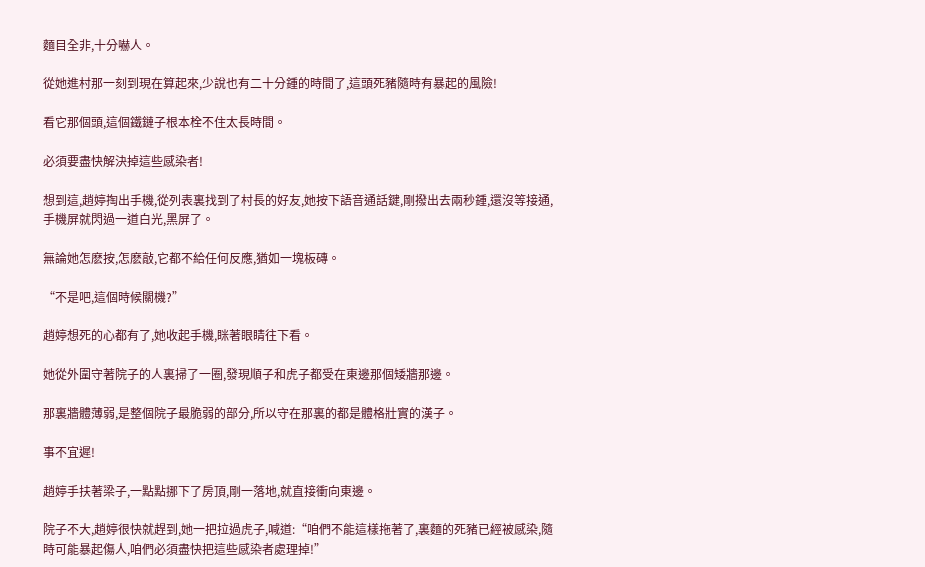麵目全非,十分嚇人。

從她進村那一刻到現在算起來,少說也有二十分鍾的時間了,這頭死豬隨時有暴起的風險!

看它那個頭,這個鐵鏈子根本栓不住太長時間。

必須要盡快解決掉這些感染者!

想到這,趙婷掏出手機,從列表裏找到了村長的好友,她按下語音通話鍵,剛撥出去兩秒鍾,還沒等接通,手機屏就閃過一道白光,黑屏了。

無論她怎麽按,怎麽敲,它都不給任何反應,猶如一塊板磚。

“不是吧,這個時候關機?”

趙婷想死的心都有了,她收起手機,眯著眼睛往下看。

她從外圍守著院子的人裏掃了一圈,發現順子和虎子都受在東邊那個矮牆那邊。

那裏牆體薄弱,是整個院子最脆弱的部分,所以守在那裏的都是體格壯實的漢子。

事不宜遲!

趙婷手扶著梁子,一點點挪下了房頂,剛一落地,就直接衝向東邊。

院子不大,趙婷很快就趕到,她一把拉過虎子,喊道:“咱們不能這樣拖著了,裏麵的死豬已經被感染,隨時可能暴起傷人,咱們必須盡快把這些感染者處理掉!”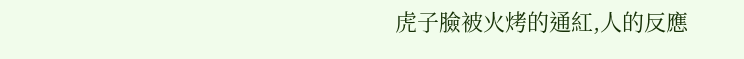虎子臉被火烤的通紅,人的反應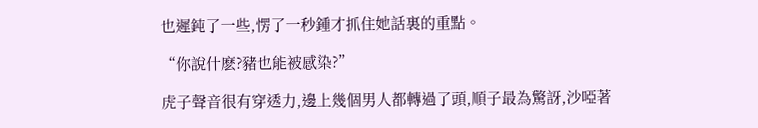也遲鈍了一些,愣了一秒鍾才抓住她話裏的重點。

“你說什麽?豬也能被感染?”

虎子聲音很有穿透力,邊上幾個男人都轉過了頭,順子最為驚訝,沙啞著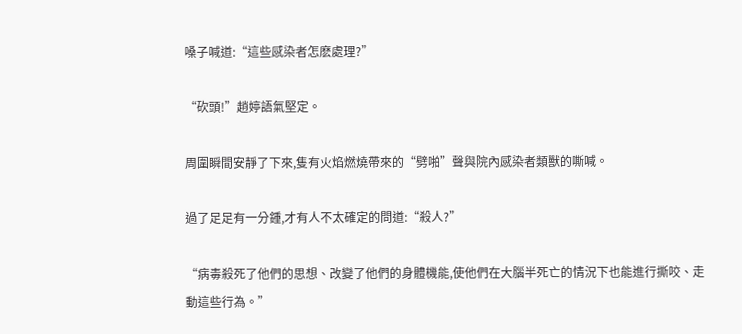嗓子喊道:“這些感染者怎麽處理?”

“砍頭!”趙婷語氣堅定。

周圍瞬間安靜了下來,隻有火焰燃燒帶來的“劈啪”聲與院內感染者類獸的嘶喊。

過了足足有一分鍾,才有人不太確定的問道:“殺人?”

“病毒殺死了他們的思想、改變了他們的身體機能,使他們在大腦半死亡的情況下也能進行撕咬、走動這些行為。”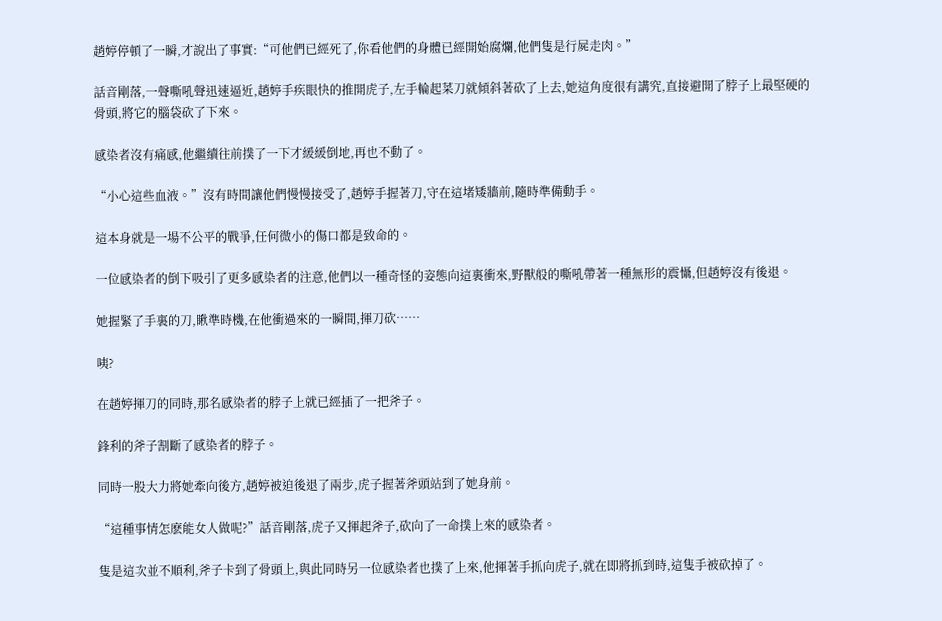趙婷停頓了一瞬,才說出了事實:“可他們已經死了,你看他們的身體已經開始腐爛,他們隻是行屍走肉。”

話音剛落,一聲嘶吼聲迅速逼近,趙婷手疾眼快的推開虎子,左手輪起菜刀就傾斜著砍了上去,她這角度很有講究,直接避開了脖子上最堅硬的骨頭,將它的腦袋砍了下來。

感染者沒有痛感,他繼續往前撲了一下才緩緩倒地,再也不動了。

“小心這些血液。”沒有時間讓他們慢慢接受了,趙婷手握著刀,守在這堵矮牆前,隨時準備動手。

這本身就是一場不公平的戰爭,任何微小的傷口都是致命的。

一位感染者的倒下吸引了更多感染者的注意,他們以一種奇怪的姿態向這裏衝來,野獸般的嘶吼帶著一種無形的震懾,但趙婷沒有後退。

她握緊了手裏的刀,瞅準時機,在他衝過來的一瞬間,揮刀砍……

咦?

在趙婷揮刀的同時,那名感染者的脖子上就已經插了一把斧子。

鋒利的斧子割斷了感染者的脖子。

同時一股大力將她牽向後方,趙婷被迫後退了兩步,虎子握著斧頭站到了她身前。

“這種事情怎麽能女人做呢?”話音剛落,虎子又揮起斧子,砍向了一命撲上來的感染者。

隻是這次並不順利,斧子卡到了骨頭上,與此同時另一位感染者也撲了上來,他揮著手抓向虎子,就在即將抓到時,這隻手被砍掉了。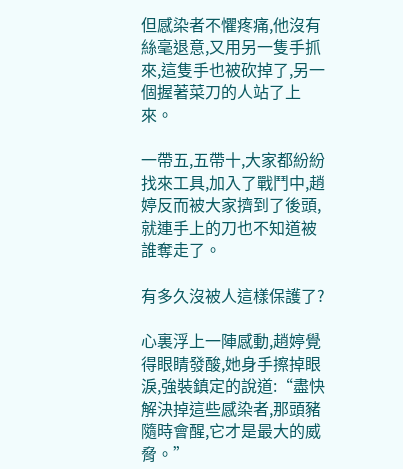但感染者不懼疼痛,他沒有絲毫退意,又用另一隻手抓來,這隻手也被砍掉了,另一個握著菜刀的人站了上來。

一帶五,五帶十,大家都紛紛找來工具,加入了戰鬥中,趙婷反而被大家擠到了後頭,就連手上的刀也不知道被誰奪走了。

有多久沒被人這樣保護了?

心裏浮上一陣感動,趙婷覺得眼睛發酸,她身手擦掉眼淚,強裝鎮定的說道:“盡快解決掉這些感染者,那頭豬隨時會醒,它才是最大的威脅。”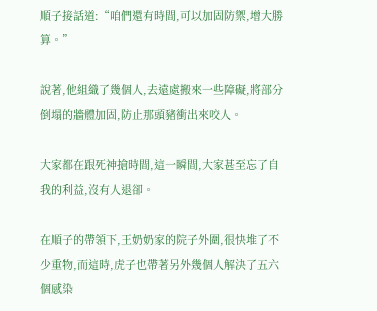順子接話道:“咱們還有時間,可以加固防禦,增大勝算。”

說著,他組織了幾個人,去遠處搬來一些障礙,將部分倒塌的牆體加固,防止那頭豬衝出來咬人。

大家都在跟死神搶時間,這一瞬間,大家甚至忘了自我的利益,沒有人退卻。

在順子的帶領下,王奶奶家的院子外圍,很快堆了不少重物,而這時,虎子也帶著另外幾個人解決了五六個感染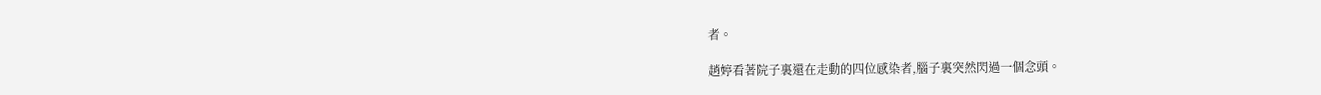者。

趙婷看著院子裏還在走動的四位感染者,腦子裏突然閃過一個念頭。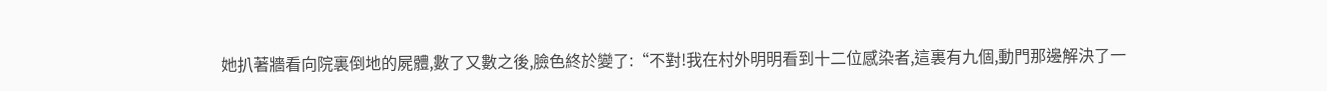她扒著牆看向院裏倒地的屍體,數了又數之後,臉色終於變了:“不對!我在村外明明看到十二位感染者,這裏有九個,動門那邊解決了一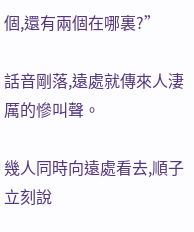個,還有兩個在哪裏?”

話音剛落,遠處就傳來人淒厲的慘叫聲。

幾人同時向遠處看去,順子立刻說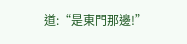道:“是東門那邊!”